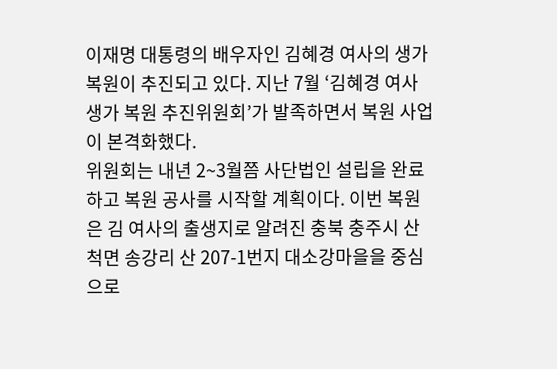이재명 대통령의 배우자인 김혜경 여사의 생가 복원이 추진되고 있다. 지난 7월 ‘김혜경 여사 생가 복원 추진위원회’가 발족하면서 복원 사업이 본격화했다.
위원회는 내년 2~3월쯤 사단법인 설립을 완료하고 복원 공사를 시작할 계획이다. 이번 복원은 김 여사의 출생지로 알려진 충북 충주시 산척면 송강리 산 207-1번지 대소강마을을 중심으로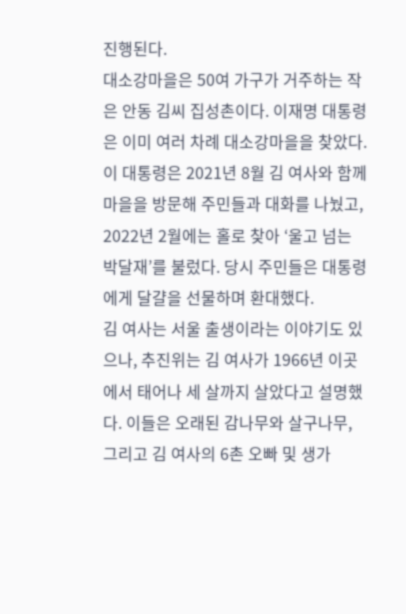진행된다.
대소강마을은 50여 가구가 거주하는 작은 안동 김씨 집성촌이다. 이재명 대통령은 이미 여러 차례 대소강마을을 찾았다. 이 대통령은 2021년 8월 김 여사와 함께 마을을 방문해 주민들과 대화를 나눴고, 2022년 2월에는 홀로 찾아 ‘울고 넘는 박달재’를 불렀다. 당시 주민들은 대통령에게 달걀을 선물하며 환대했다.
김 여사는 서울 출생이라는 이야기도 있으나, 추진위는 김 여사가 1966년 이곳에서 태어나 세 살까지 살았다고 설명했다. 이들은 오래된 감나무와 살구나무, 그리고 김 여사의 6촌 오빠 및 생가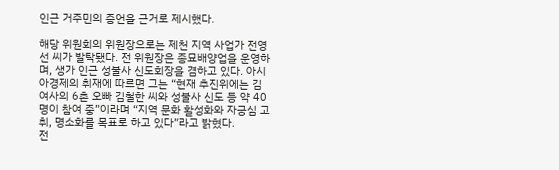인근 거주민의 증언을 근거로 제시했다.

해당 위원회의 위원장으로는 제천 지역 사업가 전영선 씨가 발탁됐다. 전 위원장은 종묘배양업을 운영하며, 생가 인근 성불사 신도회장을 겸하고 있다. 아시아경제의 취재에 따르면 그는 “현재 추진위에는 김 여사의 6촌 오빠 김철한 씨와 성불사 신도 등 약 40명이 참여 중”이라며 “지역 문화 활성화와 자긍심 고취, 명소화를 목표로 하고 있다”라고 밝혔다.
전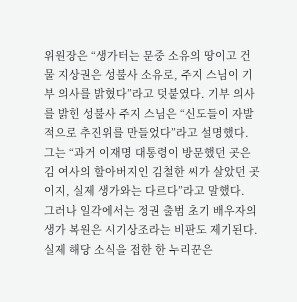위원장은 “생가터는 문중 소유의 땅이고 건물 지상권은 성불사 소유로, 주지 스님이 기부 의사를 밝혔다”라고 덧붙였다. 기부 의사를 밝힌 성불사 주지 스님은 “신도들이 자발적으로 추진위를 만들었다”라고 설명했다. 그는 “과거 이재명 대통령이 방문했던 곳은 김 여사의 할아버지인 김철한 씨가 살았던 곳이지, 실제 생가와는 다르다”라고 말했다.
그러나 일각에서는 정권 출범 초기 배우자의 생가 복원은 시기상조라는 비판도 제기된다. 실제 해당 소식을 접한 한 누리꾼은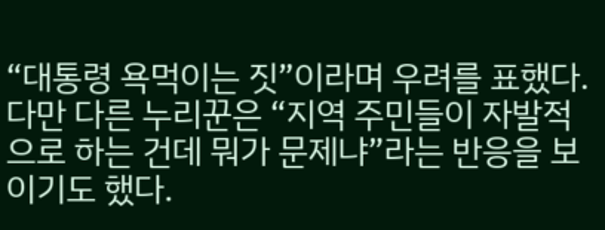“대통령 욕먹이는 짓”이라며 우려를 표했다. 다만 다른 누리꾼은 “지역 주민들이 자발적으로 하는 건데 뭐가 문제냐”라는 반응을 보이기도 했다.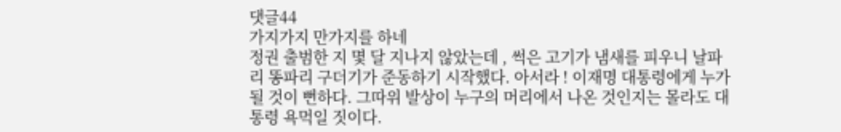댓글44
가지가지 만가지를 하네
정권 출범한 지 몇 달 지나지 않았는데 , 썩은 고기가 냄새를 피우니 날파리 똥파리 구더기가 준동하기 시작했다. 아서라 ! 이재명 대통령에게 누가 될 것이 뻔하다. 그따위 발상이 누구의 머리에서 나온 것인지는 몰라도 대통령 욕먹일 짓이다.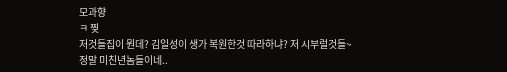모과향
ㅋ 찢
저것들집이 뭔데? 김일성이 생가 복원한것 따라하냐? 저 시부럴것들~
정말 미친년놈들이네..